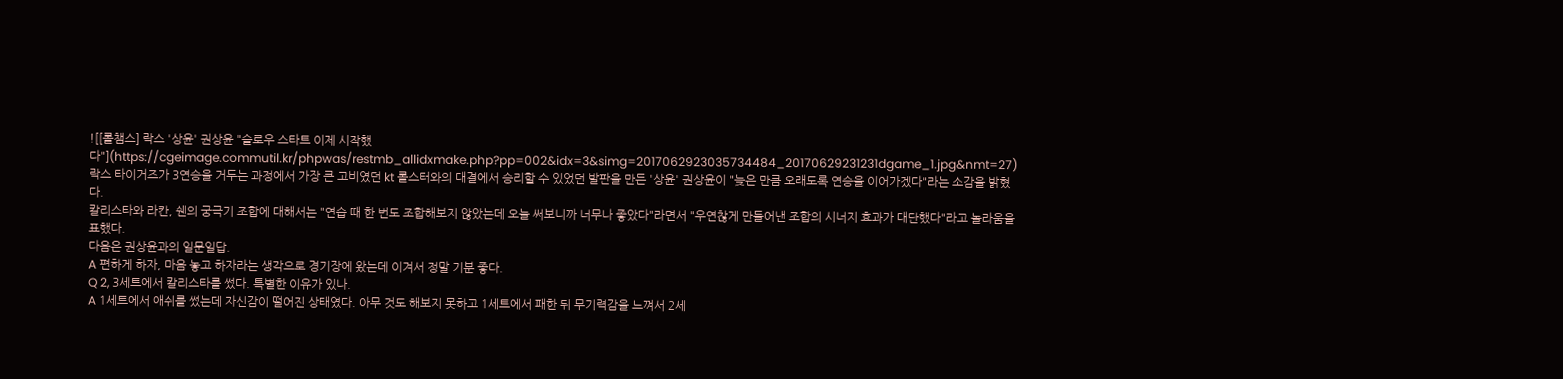![[롤챔스] 락스 '상윤' 권상윤 "슬로우 스타트 이제 시작했다"](https://cgeimage.commutil.kr/phpwas/restmb_allidxmake.php?pp=002&idx=3&simg=2017062923035734484_20170629231231dgame_1.jpg&nmt=27)
락스 타이거즈가 3연승을 거두는 과정에서 가장 큰 고비였던 kt 롤스터와의 대결에서 승리할 수 있었던 발판을 만든 '상윤' 권상윤이 "늦은 만큼 오래도록 연승을 이어가겠다"라는 소감을 밝혔다.
칼리스타와 라칸, 쉔의 궁극기 조합에 대해서는 "연습 때 한 번도 조합해보지 않았는데 오늘 써보니까 너무나 좋았다"라면서 "우연찮게 만들어낸 조합의 시너지 효과가 대단했다"라고 놀라움을 표했다.
다음은 권상윤과의 일문일답.
A 편하게 하자, 마음 놓고 하자라는 생각으로 경기장에 왔는데 이겨서 정말 기분 좋다.
Q 2, 3세트에서 칼리스타를 썼다. 특별한 이유가 있나.
A 1세트에서 애쉬를 썼는데 자신감이 떨어진 상태였다. 아무 것도 해보지 못하고 1세트에서 패한 뒤 무기력감을 느껴서 2세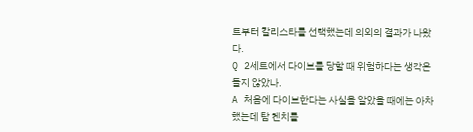트부터 칼리스타를 선택했는데 의외의 결과가 나왔다.
Q 2세트에서 다이브를 당할 때 위험하다는 생각은 들지 않았나.
A 처음에 다이브한다는 사실을 알았을 때에는 아차했는데 탐 켄치를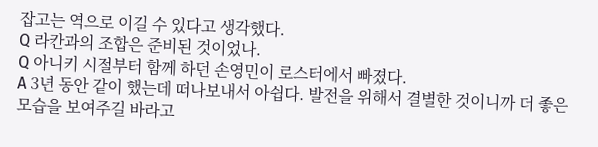잡고는 역으로 이길 수 있다고 생각했다.
Q 라칸과의 조합은 준비된 것이었나.
Q 아니키 시절부터 함께 하던 손영민이 로스터에서 빠졌다.
A 3년 동안 같이 했는데 떠나보내서 아쉽다. 발전을 위해서 결별한 것이니까 더 좋은 모습을 보여주길 바라고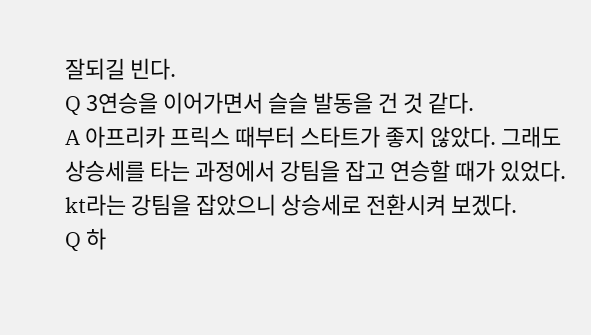잘되길 빈다.
Q 3연승을 이어가면서 슬슬 발동을 건 것 같다.
A 아프리카 프릭스 때부터 스타트가 좋지 않았다. 그래도 상승세를 타는 과정에서 강팀을 잡고 연승할 때가 있었다. kt라는 강팀을 잡았으니 상승세로 전환시켜 보겠다.
Q 하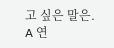고 싶은 말은.
A 연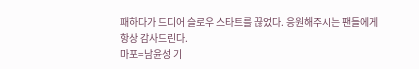패하다가 드디어 슬로우 스타트를 끊었다. 응원해주시는 팬들에게 항상 감사드린다.
마포=남윤성 기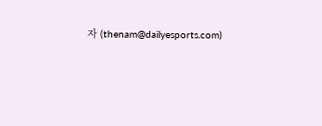자 (thenam@dailyesports.com)